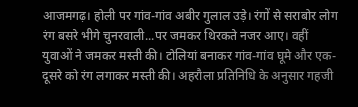आजमगढ़। होली पर गांव-गांव अबीर गुलाल उड़े। रंगों से सराबोर लोग रंग बसरे भीगे चुनरवाली...पर जमकर थिरकते नजर आए। वहीं युवाओं ने जमकर मस्ती की। टोलियां बनाकर गांव-गांव घूमे और एक-दूसरे को रंग लगाकर मस्ती की। अहरौला प्रतिनिधि के अनुसार गहजी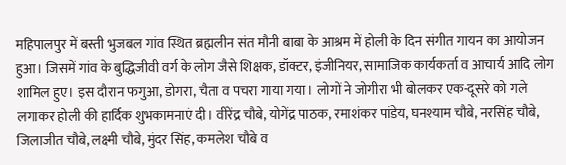महिपालपुर में बस्ती भुजबल गांव स्थित ब्रह्मलीन संत मौनी बाबा के आश्रम में होली के दिन संगीत गायन का आयोजन हुआ। जिसमें गांव के बुद्धिजीवी वर्ग के लोग जैसे शिक्षक, डॉक्टर, इंजीनियर, सामाजिक कार्यकर्ता व आचार्य आदि लोग शामिल हुए। इस दौरान फगुआ, डोगरा, चैता व पचरा गाया गया। लोगों ने जोगीरा भी बोलकर एक-दूसरे को गले लगाकर होली की हार्दिक शुभकामनाएं दी। वीरेंद्र चौबे, योगेंद्र पाठक, रमाशंकर पांडेय, घनश्याम चौबे, नरसिंह चौबे, जिलाजीत चौबे, लक्ष्मी चौबे, मुंदर सिंह, कमलेश चौबे व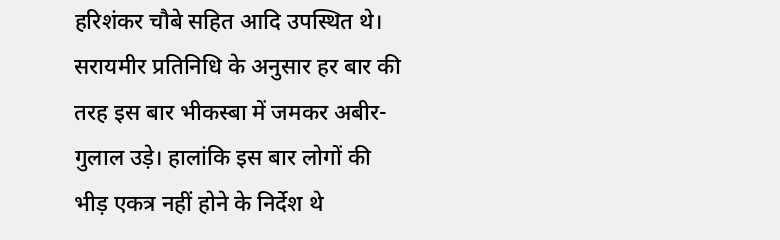हरिशंकर चौबे सहित आदि उपस्थित थे।
सरायमीर प्रतिनिधि के अनुसार हर बार की तरह इस बार भीकस्बा में जमकर अबीर-गुलाल उड़े। हालांकि इस बार लोगों की भीड़ एकत्र नहीं होने के निर्देश थे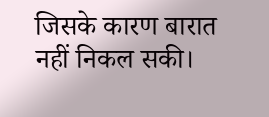जिसके कारण बारात नहीं निकल सकी।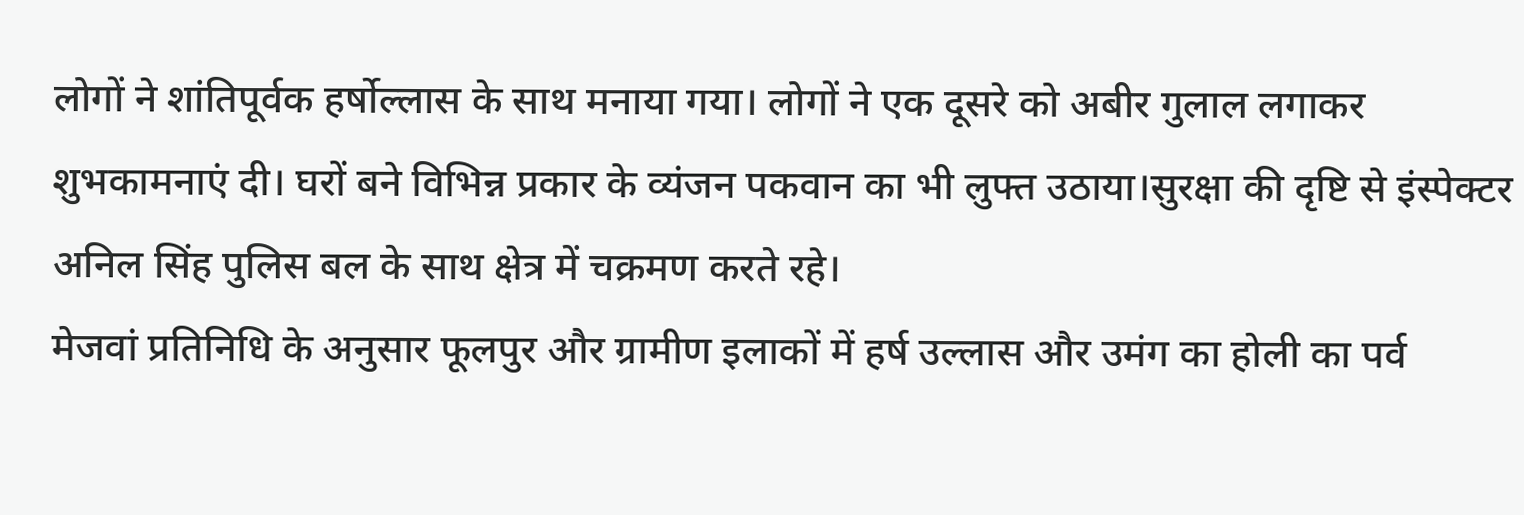लोगों ने शांतिपूर्वक हर्षोल्लास के साथ मनाया गया। लोगों ने एक दूसरे को अबीर गुलाल लगाकर शुभकामनाएं दी। घरों बने विभिन्न प्रकार के व्यंजन पकवान का भी लुफ्त उठाया।सुरक्षा की दृष्टि से इंस्पेक्टर अनिल सिंह पुलिस बल के साथ क्षेत्र में चक्रमण करते रहे।
मेजवां प्रतिनिधि के अनुसार फूलपुर और ग्रामीण इलाकों में हर्ष उल्लास और उमंग का होली का पर्व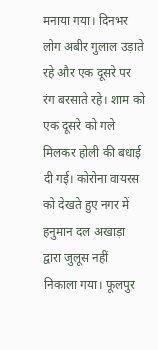मनाया गया। दिनभर लोग अबीर गुलाल उड़ाते रहे और एक दूसरे पर रंग बरसाते रहे। शाम को एक दूसरे को गले मिलकर होली की बधाई दी गई। कोरोना वायरस को देखते हुए नगर में हनुमान दल अखाड़ा द्वारा जुलूस नहीं निकाला गया। फूलपुर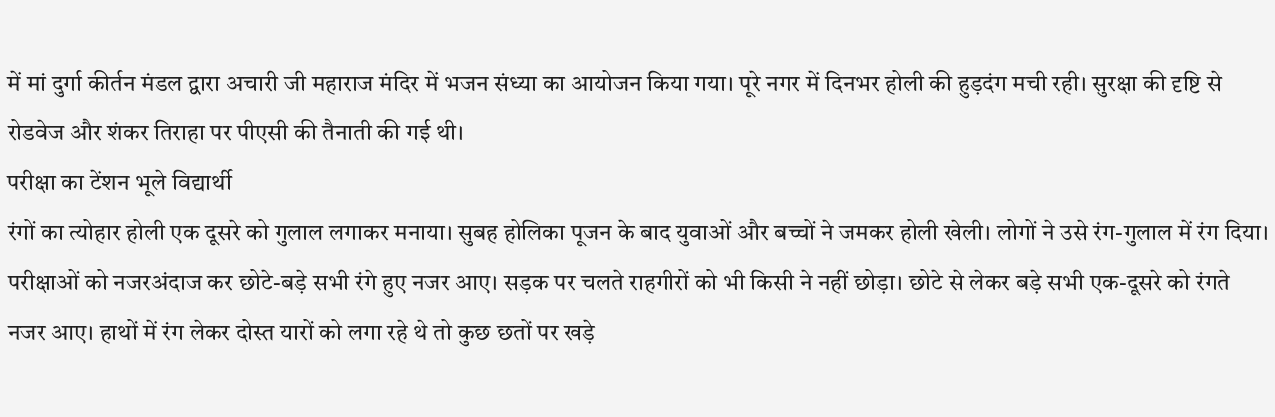में मां दुर्गा कीर्तन मंडल द्वारा अचारी जी महाराज मंदिर में भजन संध्या का आयोजन किया गया। पूरे नगर में दिनभर होली की हुड़दंग मची रही। सुरक्षा की दृष्टि से रोडवेज और शंकर तिराहा पर पीएसी की तैनाती की गई थी।
परीक्षा का टेंशन भूले विद्यार्थी
रंगों का त्योहार होली एक दूसरे को गुलाल लगाकर मनाया। सुबह होलिका पूजन के बाद युवाओं और बच्चों ने जमकर होली खेली। लोगों ने उसे रंग-गुलाल में रंग दिया। परीक्षाओं को नजरअंदाज कर छोटे-बड़े सभी रंगे हुए नजर आए। सड़क पर चलते राहगीरों को भी किसी ने नहीं छोड़ा। छोटे से लेकर बड़े सभी एक-दूसरे को रंगते नजर आए। हाथों में रंग लेकर दोस्त यारों को लगा रहे थे तो कुछ छतों पर खड़े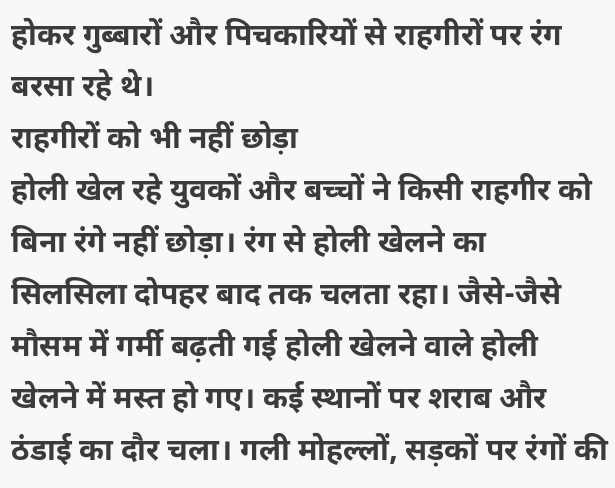होकर गुब्बारों और पिचकारियों से राहगीरों पर रंग बरसा रहे थे।
राहगीरों को भी नहीं छोड़ा
होली खेल रहे युवकों और बच्चों ने किसी राहगीर को बिना रंगे नहीं छोड़ा। रंग से होली खेलने का सिलसिला दोपहर बाद तक चलता रहा। जैसे-जैसे मौसम में गर्मी बढ़ती गई होली खेलने वाले होली खेलने में मस्त हो गए। कई स्थानों पर शराब और ठंडाई का दौर चला। गली मोहल्लों, सड़कों पर रंगों की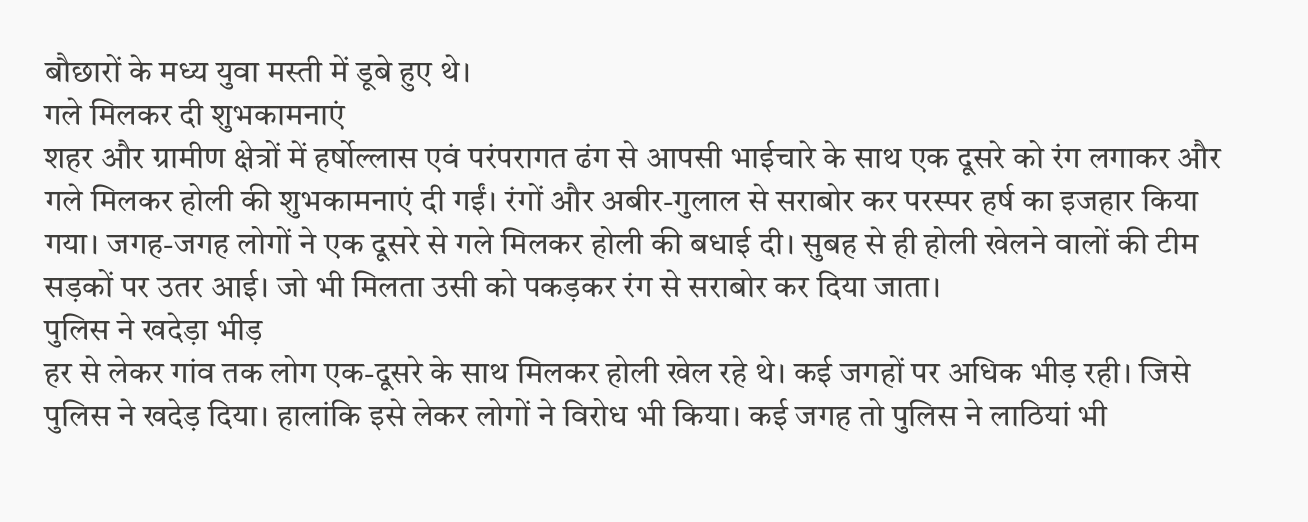बौछारों के मध्य युवा मस्ती में डूबे हुए थे।
गले मिलकर दी शुभकामनाएं
शहर और ग्रामीण क्षेत्रों में हर्षोल्लास एवं परंपरागत ढंग से आपसी भाईचारे के साथ एक दूसरे को रंग लगाकर और गले मिलकर होली की शुभकामनाएं दी गईं। रंगों और अबीर-गुलाल से सराबोर कर परस्पर हर्ष का इजहार किया गया। जगह-जगह लोगों ने एक दूसरे से गले मिलकर होली की बधाई दी। सुबह से ही होली खेलने वालों की टीम सड़कों पर उतर आई। जो भी मिलता उसी को पकड़कर रंग से सराबोर कर दिया जाता।
पुलिस ने खदेड़ा भीड़
हर से लेकर गांव तक लोग एक-दूसरे के साथ मिलकर होली खेल रहे थे। कई जगहों पर अधिक भीड़ रही। जिसे पुलिस ने खदेड़ दिया। हालांकि इसे लेकर लोगों ने विरोध भी किया। कई जगह तो पुलिस ने लाठियां भी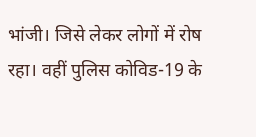भांजी। जिसे लेकर लोगों में रोष रहा। वहीं पुलिस कोविड-19 के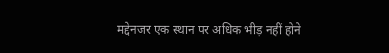मद्देनजर एक स्थान पर अधिक भीड़ नहीं होने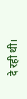दे रही थी।